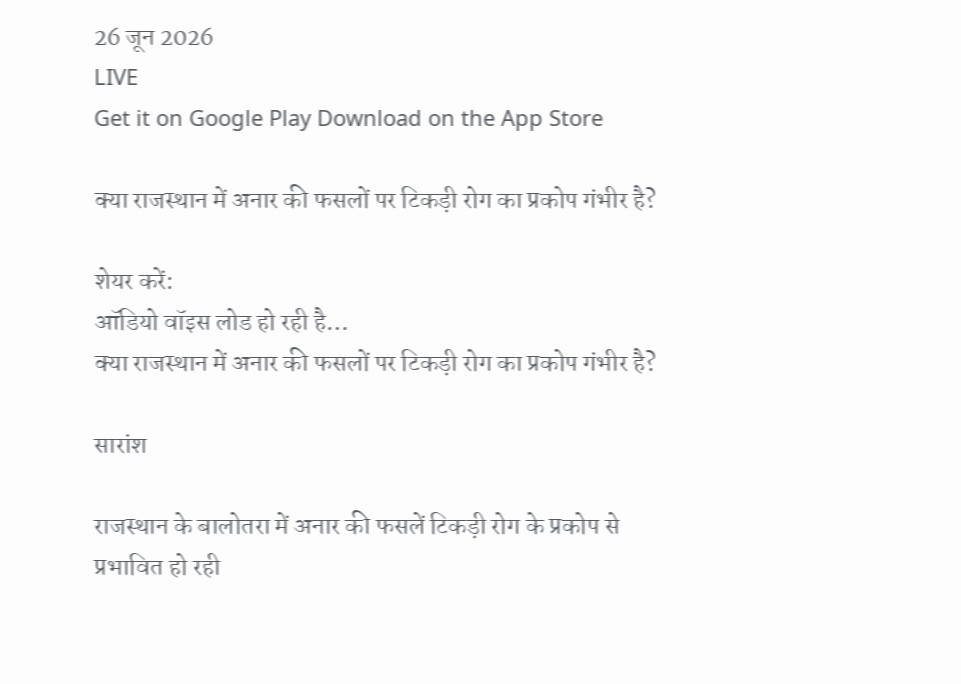26 जून 2026
LIVE
Get it on Google Play Download on the App Store

क्या राजस्थान में अनार की फसलों पर टिकड़ी रोग का प्रकोप गंभीर है?

शेयर करें:
ऑडियो वॉइस लोड हो रही है…
क्या राजस्थान में अनार की फसलों पर टिकड़ी रोग का प्रकोप गंभीर है?

सारांश

राजस्थान के बालोतरा में अनार की फसलें टिकड़ी रोग के प्रकोप से प्रभावित हो रही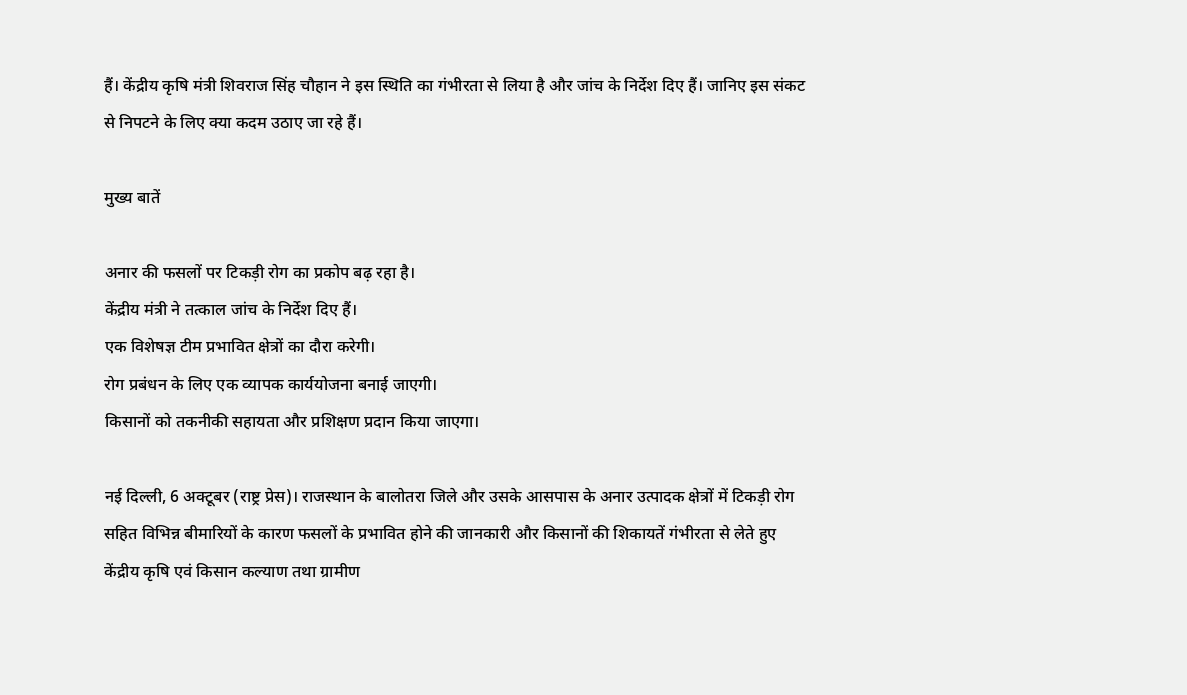हैं। केंद्रीय कृषि मंत्री शिवराज सिंह चौहान ने इस स्थिति का गंभीरता से लिया है और जांच के निर्देश दिए हैं। जानिए इस संकट से निपटने के लिए क्या कदम उठाए जा रहे हैं।

मुख्य बातें

अनार की फसलों पर टिकड़ी रोग का प्रकोप बढ़ रहा है।
केंद्रीय मंत्री ने तत्काल जांच के निर्देश दिए हैं।
एक विशेषज्ञ टीम प्रभावित क्षेत्रों का दौरा करेगी।
रोग प्रबंधन के लिए एक व्यापक कार्ययोजना बनाई जाएगी।
किसानों को तकनीकी सहायता और प्रशिक्षण प्रदान किया जाएगा।

नई दिल्ली, 6 अक्टूबर (राष्ट्र प्रेस)। राजस्थान के बालोतरा जिले और उसके आसपास के अनार उत्पादक क्षेत्रों में टिकड़ी रोग सहित विभिन्न बीमारियों के कारण फसलों के प्रभावित होने की जानकारी और किसानों की शिकायतें गंभीरता से लेते हुए केंद्रीय कृषि एवं किसान कल्याण तथा ग्रामीण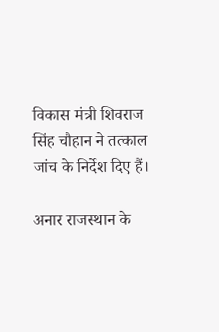विकास मंत्री शिवराज सिंह चौहान ने तत्काल जांच के निर्देश दिए हैं।

अनार राजस्थान के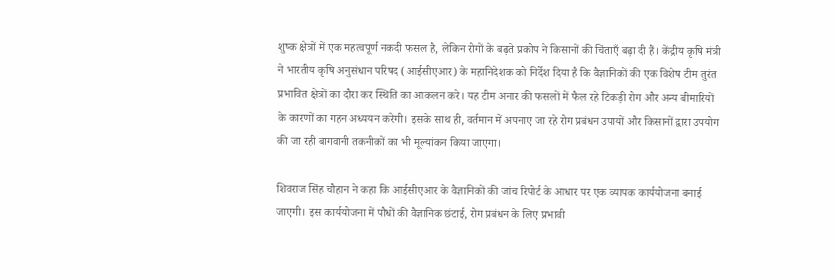शुष्क क्षेत्रों में एक महत्वपूर्ण नकदी फसल है, लेकिन रोगों के बढ़ते प्रकोप ने किसानों की चिंताएँ बढ़ा दी हैं। केंद्रीय कृषि मंत्री ने भारतीय कृषि अनुसंधान परिषद (आईसीएआर) के महानिदेशक को निर्देश दिया है कि वैज्ञानिकों की एक विशेष टीम तुरंत प्रभावित क्षेत्रों का दौरा कर स्थिति का आकलन करे। यह टीम अनार की फसलों में फैल रहे टिकड़ी रोग और अन्य बीमारियों के कारणों का गहन अध्ययन करेगी। इसके साथ ही, वर्तमान में अपनाए जा रहे रोग प्रबंधन उपायों और किसानों द्वारा उपयोग की जा रही बागवानी तकनीकों का भी मूल्यांकन किया जाएगा।

शिवराज सिंह चौहान ने कहा कि आईसीएआर के वैज्ञानिकों की जांच रिपोर्ट के आधार पर एक व्यापक कार्ययोजना बनाई जाएगी। इस कार्ययोजना में पौधों की वैज्ञानिक छंटाई, रोग प्रबंधन के लिए प्रभावी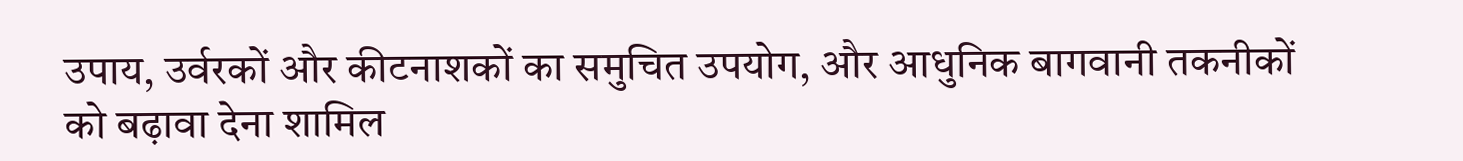उपाय, उर्वरकों और कीटनाशकों का समुचित उपयोग, और आधुनिक बागवानी तकनीकों को बढ़ावा देना शामिल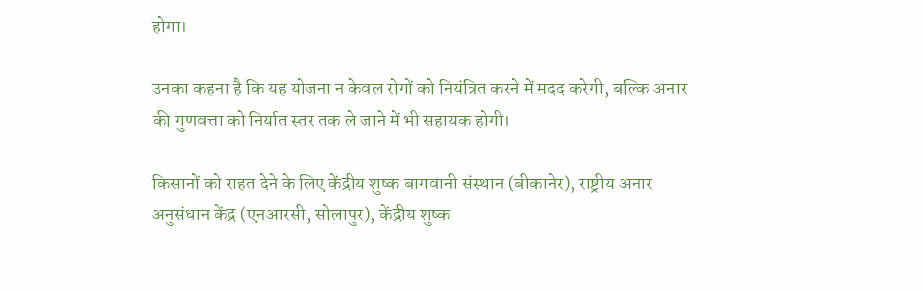होगा।

उनका कहना है कि यह योजना न केवल रोगों को नियंत्रित करने में मदद करेगी, बल्कि अनार की गुणवत्ता को निर्यात स्तर तक ले जाने में भी सहायक होगी।

किसानों को राहत देने के लिए केंद्रीय शुष्क बागवानी संस्थान (बीकानेर), राष्ट्रीय अनार अनुसंधान केंद्र (एनआरसी, सोलापुर), केंद्रीय शुष्क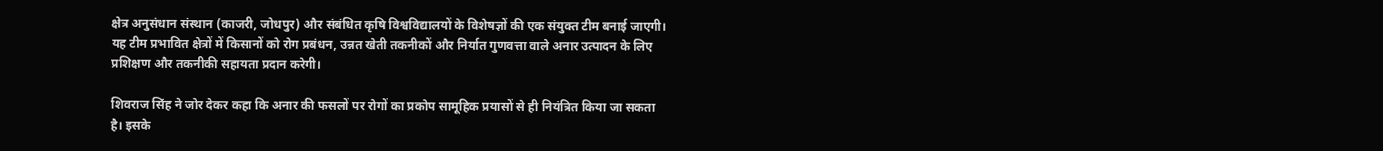क्षेत्र अनुसंधान संस्थान (काजरी, जोधपुर) और संबंधित कृषि विश्वविद्यालयों के विशेषज्ञों की एक संयुक्त टीम बनाई जाएगी। यह टीम प्रभावित क्षेत्रों में किसानों को रोग प्रबंधन, उन्नत खेती तकनीकों और निर्यात गुणवत्ता वाले अनार उत्पादन के लिए प्रशिक्षण और तकनीकी सहायता प्रदान करेगी।

शिवराज सिंह ने जोर देकर कहा कि अनार की फसलों पर रोगों का प्रकोप सामूहिक प्रयासों से ही नियंत्रित किया जा सकता है। इसके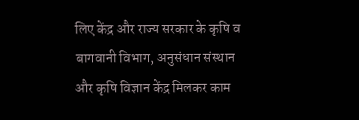लिए केंद्र और राज्य सरकार के कृषि व बागवानी विभाग, अनुसंधान संस्थान और कृषि विज्ञान केंद्र मिलकर काम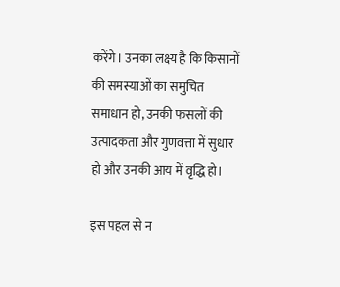करेंगे। उनका लक्ष्य है कि किसानों की समस्याओं का समुचित समाधान हो, उनकी फसलों की उत्पादकता और गुणवत्ता में सुधार हो और उनकी आय में वृद्धि हो।

इस पहल से न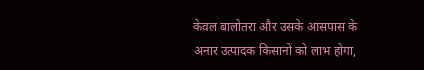केवल बालोतरा और उसके आसपास के अनार उत्पादक किसानों को लाभ होगा,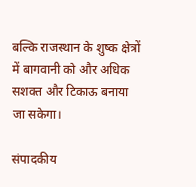बल्कि राजस्थान के शुष्क क्षेत्रों में बागवानी को और अधिक सशक्त और टिकाऊ बनाया जा सकेगा।

संपादकीय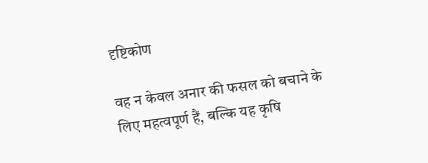दृष्टिकोण

वह न केवल अनार की फसल को बचाने के लिए महत्वपूर्ण हैं, बल्कि यह कृषि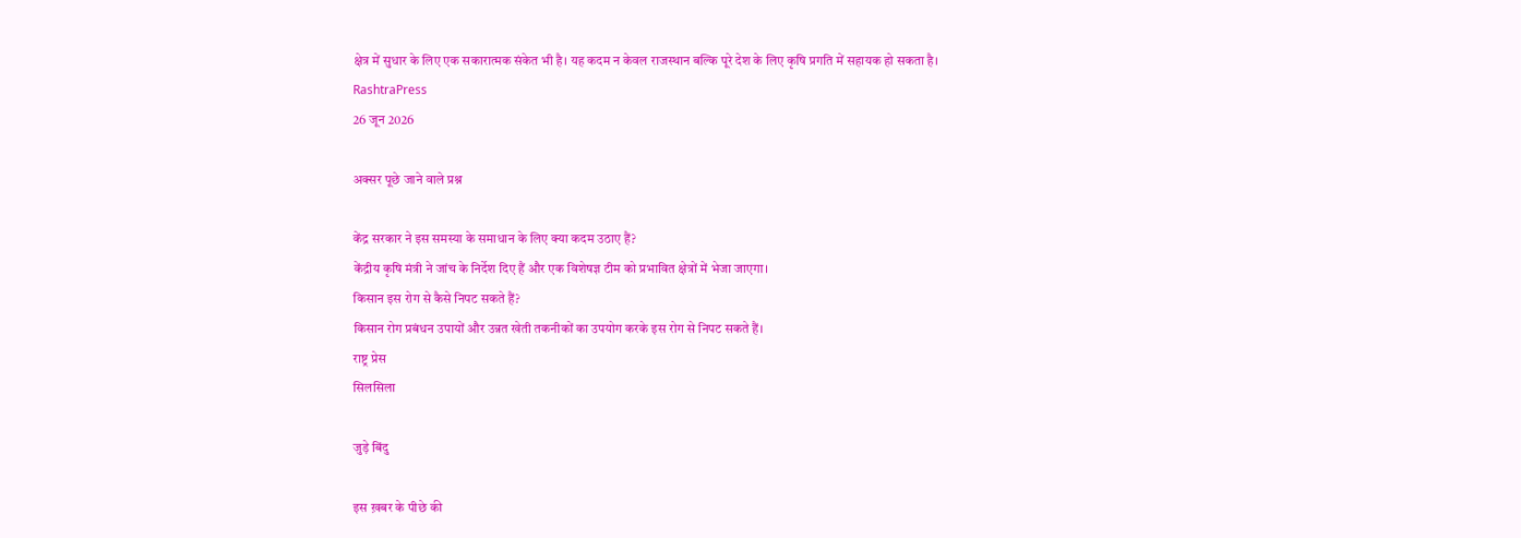क्षेत्र में सुधार के लिए एक सकारात्मक संकेत भी है। यह कदम न केवल राजस्थान बल्कि पूरे देश के लिए कृषि प्रगति में सहायक हो सकता है।
RashtraPress
26 जून 2026

अक्सर पूछे जाने वाले प्रश्न

केंद्र सरकार ने इस समस्या के समाधान के लिए क्या कदम उठाए हैं?
केंद्रीय कृषि मंत्री ने जांच के निर्देश दिए हैं और एक विशेषज्ञ टीम को प्रभावित क्षेत्रों में भेजा जाएगा।
किसान इस रोग से कैसे निपट सकते हैं?
किसान रोग प्रबंधन उपायों और उन्नत खेती तकनीकों का उपयोग करके इस रोग से निपट सकते हैं।
राष्ट्र प्रेस
सिलसिला

जुड़े बिंदु

इस ख़बर के पीछे की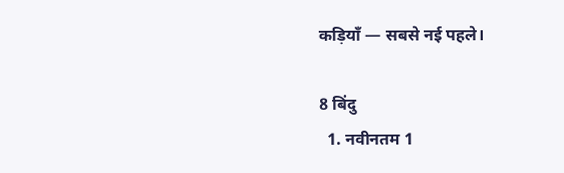कड़ियाँ — सबसे नई पहले।

8 बिंदु
  1. नवीनतम 1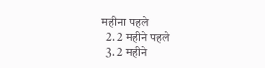महीना पहले
  2. 2 महीने पहले
  3. 2 महीने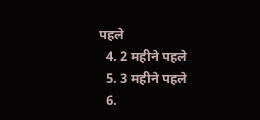पहले
  4. 2 महीने पहले
  5. 3 महीने पहले
  6.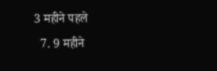3 महीने पहले
  7. 9 महीने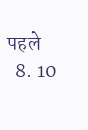पहले
  8. 10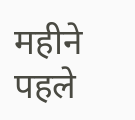महीने पहले